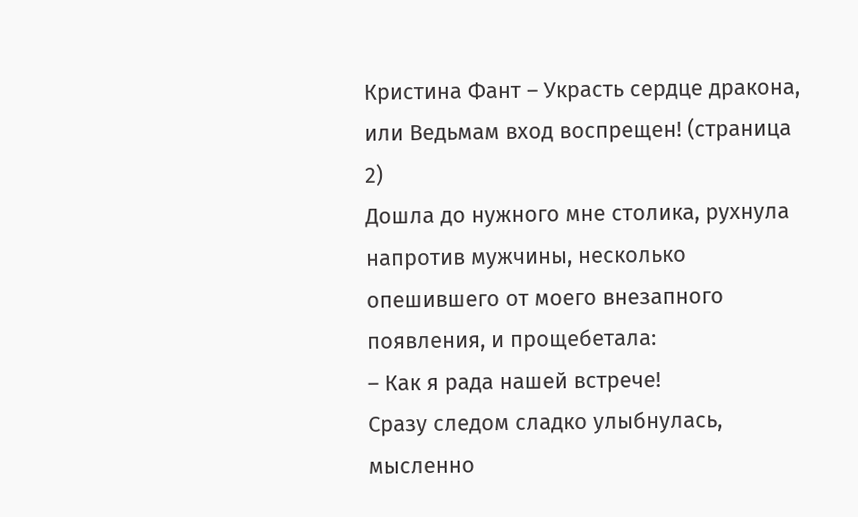Кристина Фант – Украсть сердце дракона, или Ведьмам вход воспрещен! (страница 2)
Дошла до нужного мне столика, рухнула напротив мужчины, несколько опешившего от моего внезапного появления, и прощебетала:
– Как я рада нашей встрече!
Сразу следом сладко улыбнулась, мысленно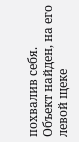похвалив себя. Объект найден, на его левой щеке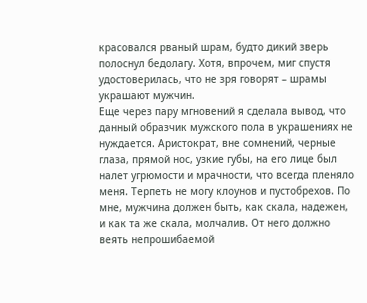красовался рваный шрам, будто дикий зверь полоснул бедолагу. Хотя, впрочем, миг спустя удостоверилась, что не зря говорят – шрамы украшают мужчин.
Еще через пару мгновений я сделала вывод, что данный образчик мужского пола в украшениях не нуждается. Аристократ, вне сомнений, черные глаза, прямой нос, узкие губы, на его лице был налет угрюмости и мрачности, что всегда пленяло меня. Терпеть не могу клоунов и пустобрехов. По мне, мужчина должен быть, как скала, надежен, и как та же скала, молчалив. От него должно веять непрошибаемой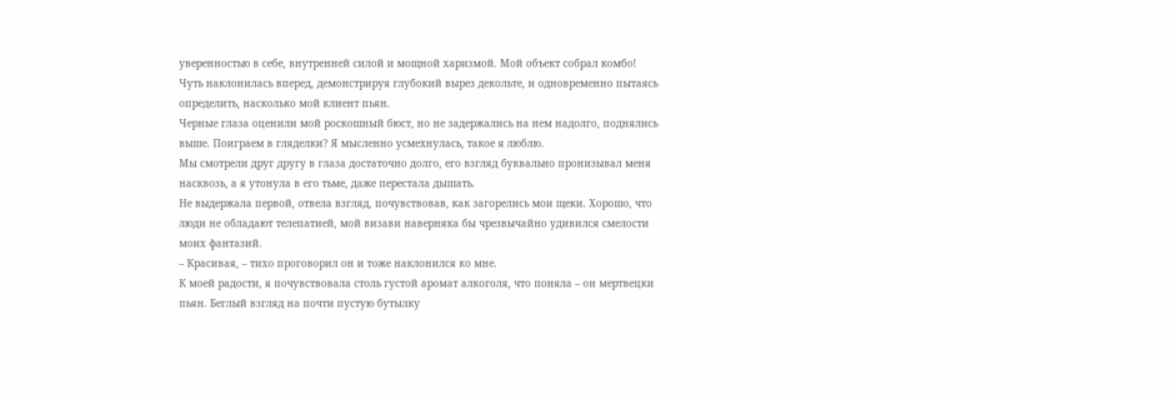уверенностью в себе, внутренней силой и мощной харизмой. Мой объект собрал комбо!
Чуть наклонилась вперед, демонстрируя глубокий вырез декольте, и одновременно пытаясь определить, насколько мой клиент пьян.
Черные глаза оценили мой роскошный бюст, но не задержались на нем надолго, поднялись выше. Поиграем в гляделки? Я мысленно усмехнулась, такое я люблю.
Мы смотрели друг другу в глаза достаточно долго, его взгляд буквально пронизывал меня насквозь, а я утонула в его тьме, даже перестала дышать.
Не выдержала первой, отвела взгляд, почувствовав, как загорелись мои щеки. Хорошо, что люди не обладают телепатией, мой визави наверняка бы чрезвычайно удивился смелости моих фантазий.
– Красивая, – тихо проговорил он и тоже наклонился ко мне.
К моей радости, я почувствовала столь густой аромат алкоголя, что поняла – он мертвецки пьян. Беглый взгляд на почти пустую бутылку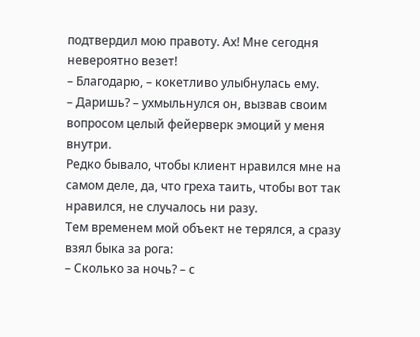подтвердил мою правоту. Ах! Мне сегодня невероятно везет!
– Благодарю, – кокетливо улыбнулась ему.
– Даришь? – ухмыльнулся он, вызвав своим вопросом целый фейерверк эмоций у меня внутри.
Редко бывало, чтобы клиент нравился мне на самом деле, да, что греха таить, чтобы вот так нравился, не случалось ни разу.
Тем временем мой объект не терялся, а сразу взял быка за рога:
– Сколько за ночь? – с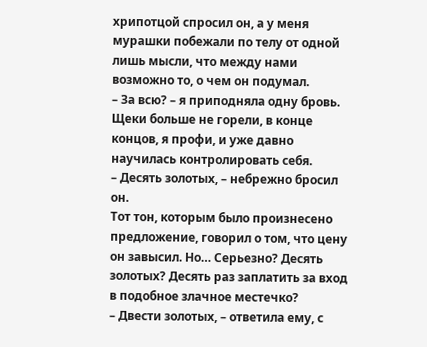хрипотцой спросил он, а у меня мурашки побежали по телу от одной лишь мысли, что между нами возможно то, о чем он подумал.
– За всю? – я приподняла одну бровь. Щеки больше не горели, в конце концов, я профи, и уже давно научилась контролировать себя.
– Десять золотых, – небрежно бросил он.
Тот тон, которым было произнесено предложение, говорил о том, что цену он завысил. Но… Серьезно? Десять золотых? Десять раз заплатить за вход в подобное злачное местечко?
– Двести золотых, – ответила ему, с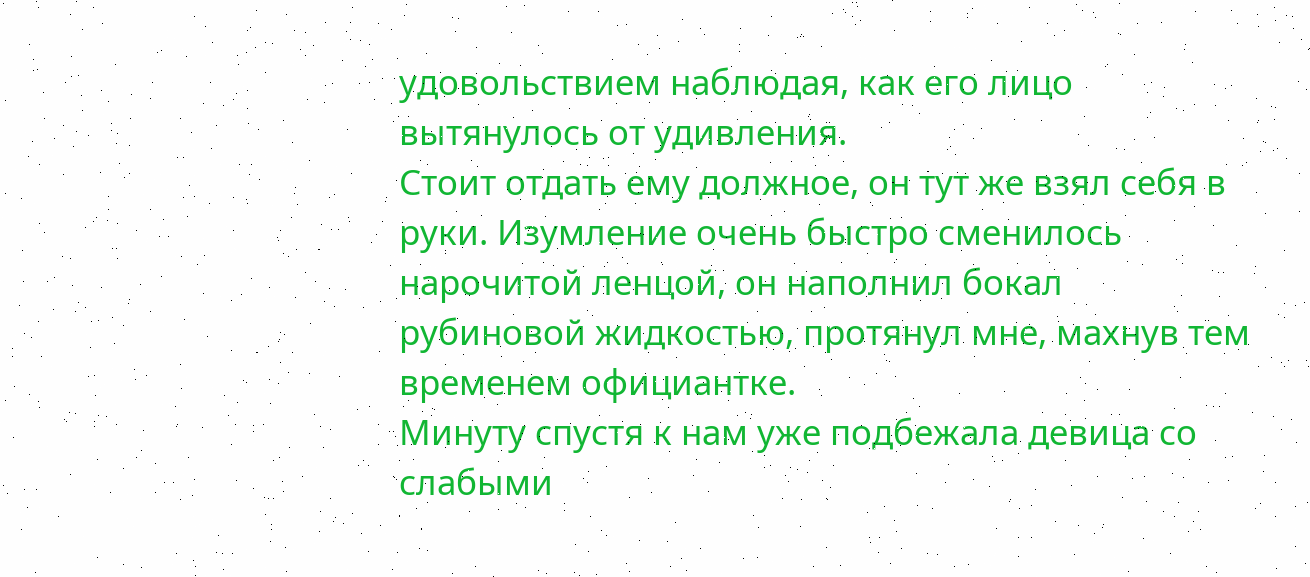удовольствием наблюдая, как его лицо вытянулось от удивления.
Стоит отдать ему должное, он тут же взял себя в руки. Изумление очень быстро сменилось нарочитой ленцой, он наполнил бокал рубиновой жидкостью, протянул мне, махнув тем временем официантке.
Минуту спустя к нам уже подбежала девица со слабыми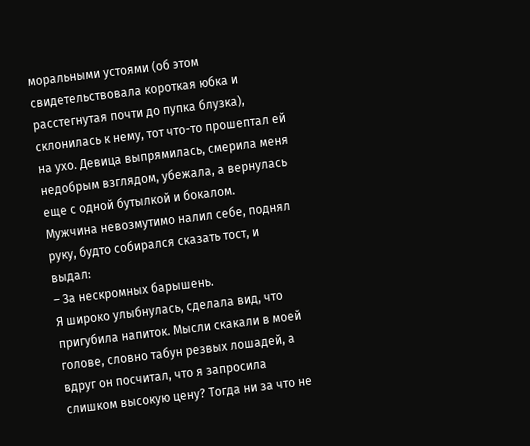моральными устоями (об этом свидетельствовала короткая юбка и расстегнутая почти до пупка блузка), склонилась к нему, тот что-то прошептал ей на ухо. Девица выпрямилась, смерила меня недобрым взглядом, убежала, а вернулась еще с одной бутылкой и бокалом.
Мужчина невозмутимо налил себе, поднял руку, будто собирался сказать тост, и выдал:
– За нескромных барышень.
Я широко улыбнулась, сделала вид, что пригубила напиток. Мысли скакали в моей голове, словно табун резвых лошадей, а вдруг он посчитал, что я запросила слишком высокую цену? Тогда ни за что не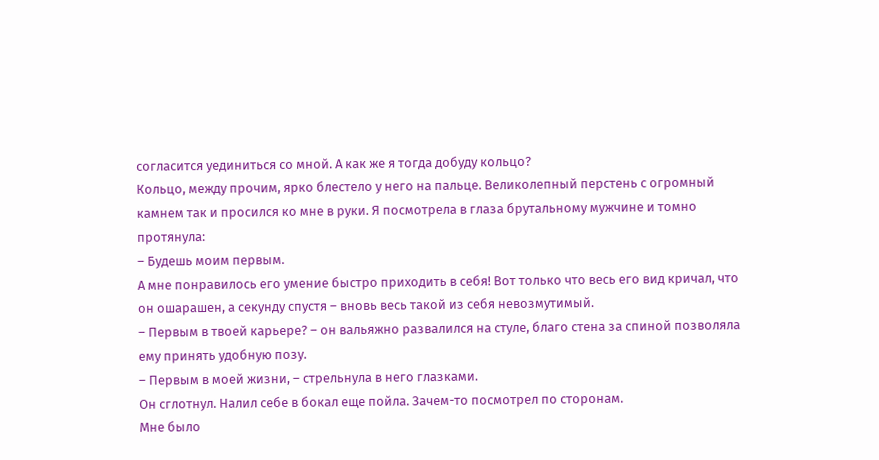согласится уединиться со мной. А как же я тогда добуду кольцо?
Кольцо, между прочим, ярко блестело у него на пальце. Великолепный перстень с огромный камнем так и просился ко мне в руки. Я посмотрела в глаза брутальному мужчине и томно протянула:
– Будешь моим первым.
А мне понравилось его умение быстро приходить в себя! Вот только что весь его вид кричал, что он ошарашен, а секунду спустя – вновь весь такой из себя невозмутимый.
– Первым в твоей карьере? – он вальяжно развалился на стуле, благо стена за спиной позволяла ему принять удобную позу.
– Первым в моей жизни, – стрельнула в него глазками.
Он сглотнул. Налил себе в бокал еще пойла. Зачем-то посмотрел по сторонам.
Мне было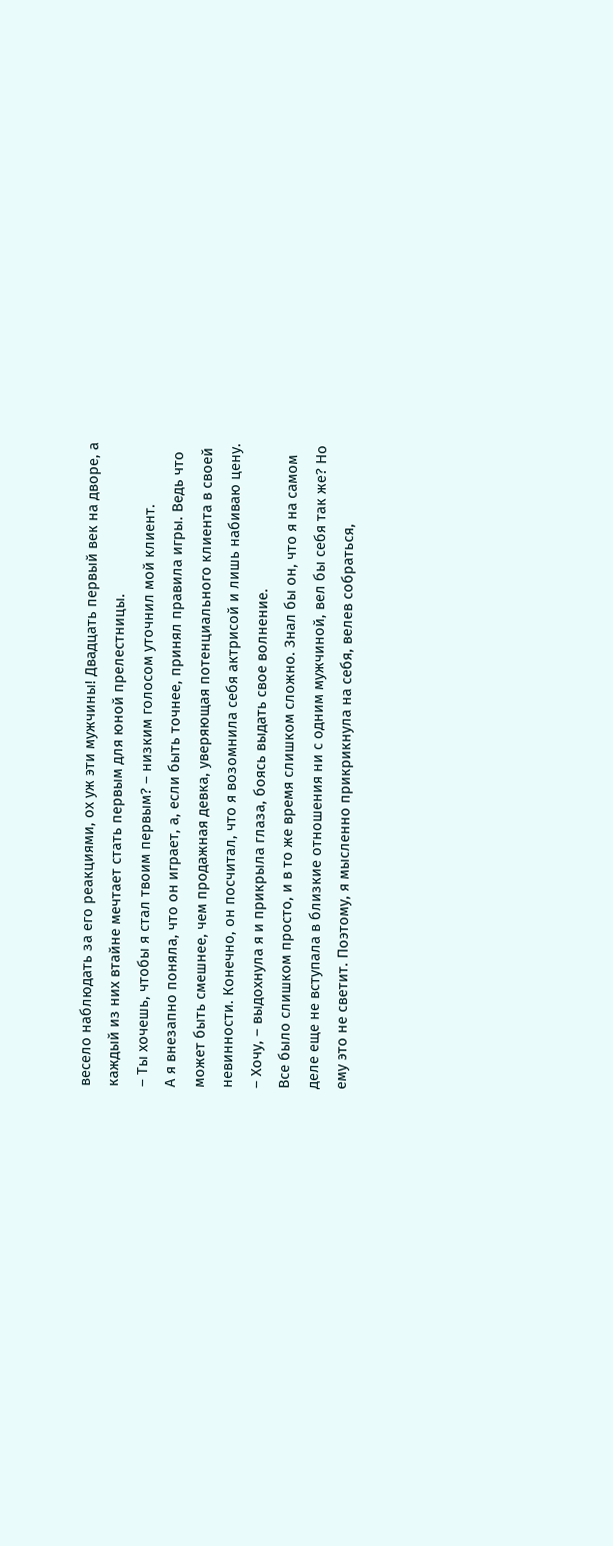весело наблюдать за его реакциями, ох уж эти мужчины! Двадцать первый век на дворе, а каждый из них втайне мечтает стать первым для юной прелестницы.
– Ты хочешь, чтобы я стал твоим первым? – низким голосом уточнил мой клиент.
А я внезапно поняла, что он играет, а, если быть точнее, принял правила игры. Ведь что может быть смешнее, чем продажная девка, уверяющая потенциального клиента в своей невинности. Конечно, он посчитал, что я возомнила себя актрисой и лишь набиваю цену.
– Хочу, – выдохнула я и прикрыла глаза, боясь выдать свое волнение.
Все было слишком просто, и в то же время слишком сложно. Знал бы он, что я на самом деле еще не вступала в близкие отношения ни с одним мужчиной, вел бы себя так же? Но ему это не светит. Поэтому, я мысленно прикрикнула на себя, велев собраться,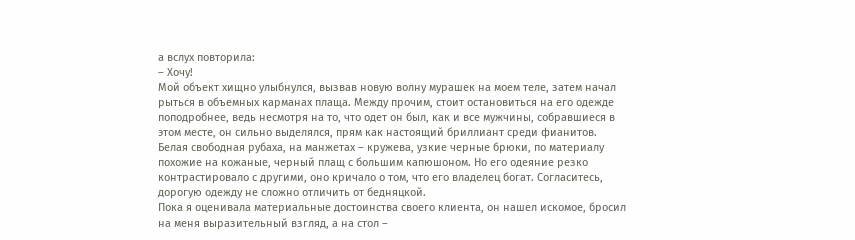а вслух повторила:
– Хочу!
Мой объект хищно улыбнулся, вызвав новую волну мурашек на моем теле, затем начал рыться в объемных карманах плаща. Между прочим, стоит остановиться на его одежде поподробнее, ведь несмотря на то, что одет он был, как и все мужчины, собравшиеся в этом месте, он сильно выделялся, прям как настоящий бриллиант среди фианитов. Белая свободная рубаха, на манжетах – кружева, узкие черные брюки, по материалу похожие на кожаные, черный плащ с большим капюшоном. Но его одеяние резко контрастировало с другими, оно кричало о том, что его владелец богат. Согласитесь, дорогую одежду не сложно отличить от бедняцкой.
Пока я оценивала материальные достоинства своего клиента, он нашел искомое, бросил на меня выразительный взгляд, а на стол –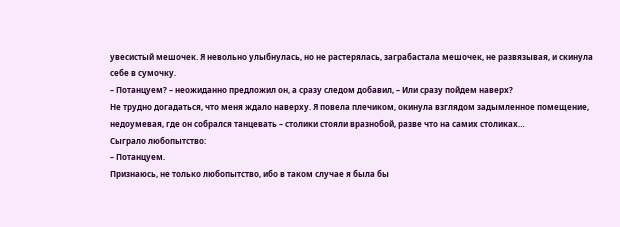увесистый мешочек. Я невольно улыбнулась, но не растерялась, заграбастала мешочек, не развязывая, и скинула себе в сумочку.
– Потанцуем? – неожиданно предложил он, а сразу следом добавил, – Или сразу пойдем наверх?
Не трудно догадаться, что меня ждало наверху. Я повела плечиком, окинула взглядом задымленное помещение, недоумевая, где он собрался танцевать – столики стояли вразнобой, разве что на самих столиках…
Сыграло любопытство:
– Потанцуем.
Признаюсь, не только любопытство, ибо в таком случае я была бы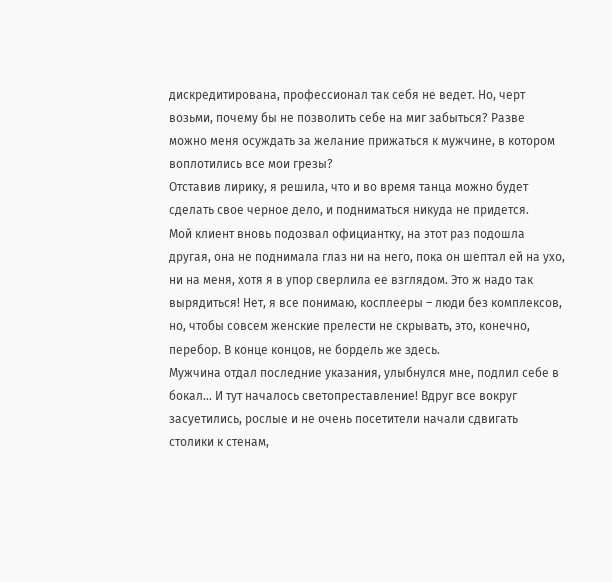дискредитирована, профессионал так себя не ведет. Но, черт возьми, почему бы не позволить себе на миг забыться? Разве можно меня осуждать за желание прижаться к мужчине, в котором воплотились все мои грезы?
Отставив лирику, я решила, что и во время танца можно будет сделать свое черное дело, и подниматься никуда не придется.
Мой клиент вновь подозвал официантку, на этот раз подошла другая, она не поднимала глаз ни на него, пока он шептал ей на ухо, ни на меня, хотя я в упор сверлила ее взглядом. Это ж надо так вырядиться! Нет, я все понимаю, косплееры – люди без комплексов, но, чтобы совсем женские прелести не скрывать, это, конечно, перебор. В конце концов, не бордель же здесь.
Мужчина отдал последние указания, улыбнулся мне, подлил себе в бокал… И тут началось светопреставление! Вдруг все вокруг засуетились, рослые и не очень посетители начали сдвигать столики к стенам,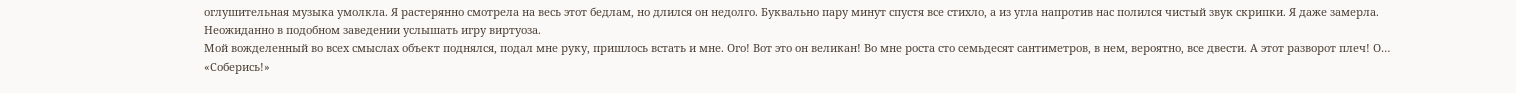оглушительная музыка умолкла. Я растерянно смотрела на весь этот бедлам, но длился он недолго. Буквально пару минут спустя все стихло, а из угла напротив нас полился чистый звук скрипки. Я даже замерла. Неожиданно в подобном заведении услышать игру виртуоза.
Мой вожделенный во всех смыслах объект поднялся, подал мне руку, пришлось встать и мне. Ого! Вот это он великан! Во мне роста сто семьдесят сантиметров, в нем, вероятно, все двести. А этот разворот плеч! О…
«Соберись!»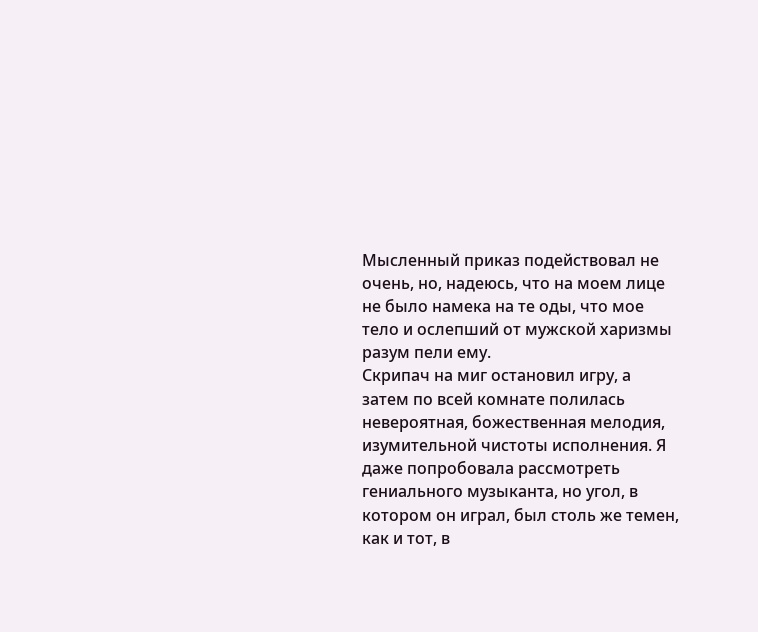Мысленный приказ подействовал не очень, но, надеюсь, что на моем лице не было намека на те оды, что мое тело и ослепший от мужской харизмы разум пели ему.
Скрипач на миг остановил игру, а затем по всей комнате полилась невероятная, божественная мелодия, изумительной чистоты исполнения. Я даже попробовала рассмотреть гениального музыканта, но угол, в котором он играл, был столь же темен, как и тот, в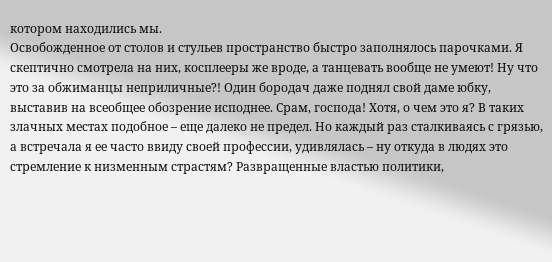котором находились мы.
Освобожденное от столов и стульев пространство быстро заполнялось парочками. Я скептично смотрела на них, косплееры же вроде, а танцевать вообще не умеют! Ну что это за обжиманцы неприличные?! Один бородач даже поднял свой даме юбку, выставив на всеобщее обозрение исподнее. Срам, господа! Хотя, о чем это я? В таких злачных местах подобное – еще далеко не предел. Но каждый раз сталкиваясь с грязью, а встречала я ее часто ввиду своей профессии, удивлялась – ну откуда в людях это стремление к низменным страстям? Развращенные властью политики,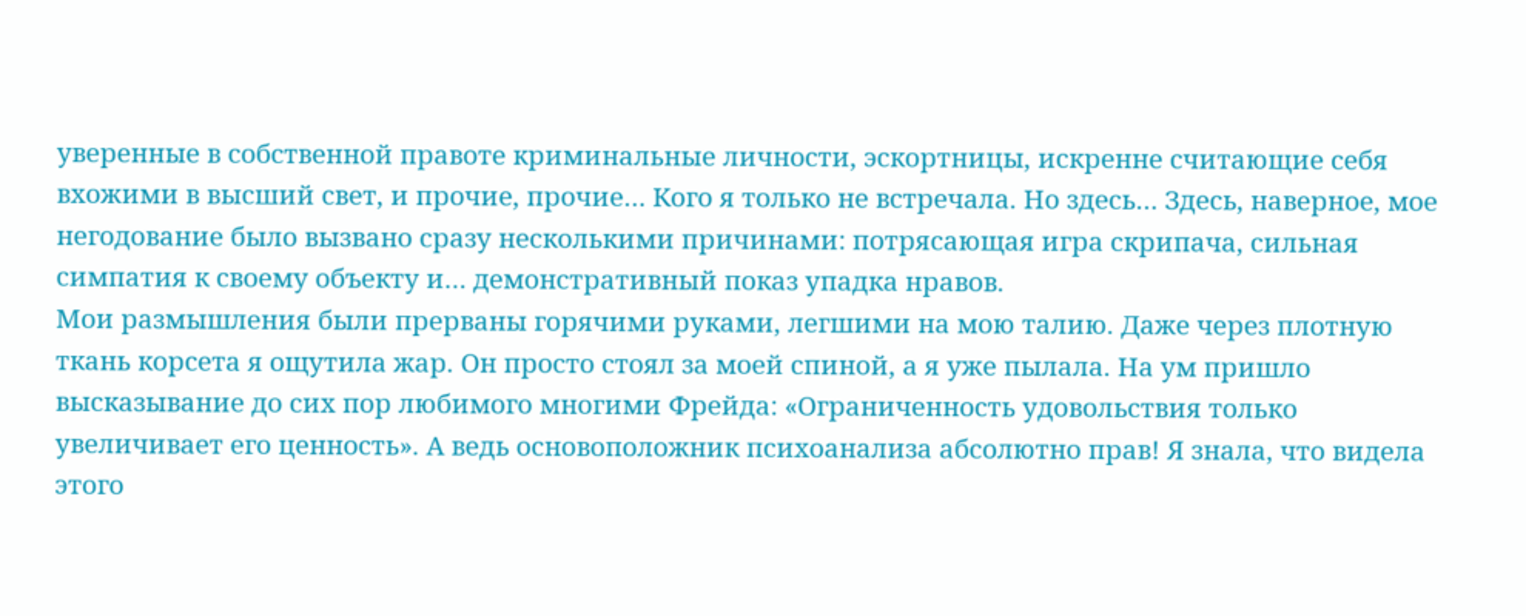уверенные в собственной правоте криминальные личности, эскортницы, искренне считающие себя вхожими в высший свет, и прочие, прочие… Кого я только не встречала. Но здесь… Здесь, наверное, мое негодование было вызвано сразу несколькими причинами: потрясающая игра скрипача, сильная симпатия к своему объекту и… демонстративный показ упадка нравов.
Мои размышления были прерваны горячими руками, легшими на мою талию. Даже через плотную ткань корсета я ощутила жар. Он просто стоял за моей спиной, а я уже пылала. На ум пришло высказывание до сих пор любимого многими Фрейда: «Ограниченность удовольствия только увеличивает его ценность». А ведь основоположник психоанализа абсолютно прав! Я знала, что видела этого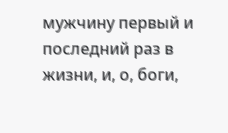мужчину первый и последний раз в жизни, и, о, боги,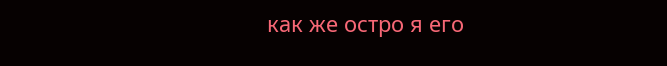как же остро я его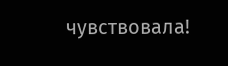чувствовала!